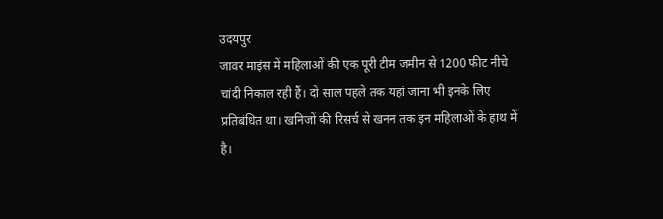उदयपुर
जावर माइंस में महिलाओं की एक पूरी टीम जमीन से 1200 फीट नीचे चांदी निकाल रही हैं। दो साल पहले तक यहां जाना भी इनके लिए प्रतिबंधित था। खनिजों की रिसर्च से खनन तक इन महिलाओं के हाथ में है।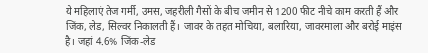ये महिलाएं तेज गर्मी, उमस, जहरीली गैसों के बीच जमीन से 1200 फीट नीचे काम करती हैं और जिंक, लेड, सिल्वर निकालती हैं। जावर के तहत मोचिया, बलारिया, जावरमाला और बरोई माइंस है। जहां 4.6% जिंक-लेड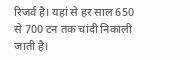रिजर्व है। यहां से हर साल 650 से 700 टन तक चांदी निकाली जाती है।